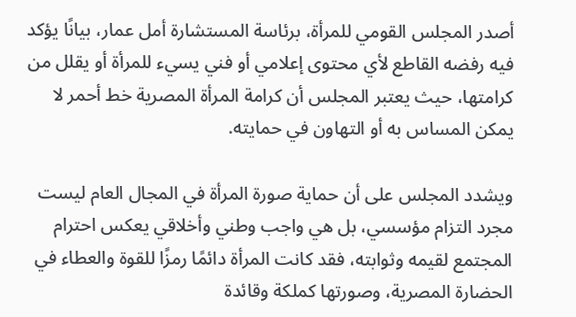أصدر المجلس القومي للمرأة، برئاسة المستشارة أمل عمار، بيانًا يؤكد فيه رفضه القاطع لأي محتوى إعلامي أو فني يسيء للمرأة أو يقلل من كرامتها، حيث يعتبر المجلس أن كرامة المرأة المصرية خط أحمر لا يمكن المساس به أو التهاون في حمايته.

ويشدد المجلس على أن حماية صورة المرأة في المجال العام ليست مجرد التزام مؤسسي، بل هي واجب وطني وأخلاقي يعكس احترام المجتمع لقيمه وثوابته، فقد كانت المرأة دائمًا رمزًا للقوة والعطاء في الحضارة المصرية، وصورتها كملكة وقائدة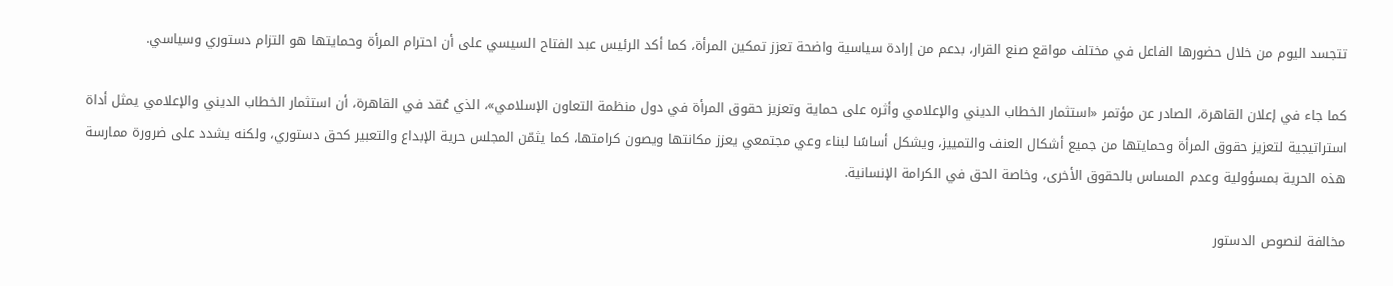تتجسد اليوم من خلال حضورها الفاعل في مختلف مواقع صنع القرار، بدعم من إرادة سياسية واضحة تعزز تمكين المرأة، كما أكد الرئيس عبد الفتاح السيسي على أن احترام المرأة وحمايتها هو التزام دستوري وسياسي.

كما جاء في إعلان القاهرة، الصادر عن مؤتمر «استثمار الخطاب الديني والإعلامي وأثره على حماية وتعزيز حقوق المرأة في دول منظمة التعاون الإسلامي»، الذي عُقد في القاهرة، أن استثمار الخطاب الديني والإعلامي يمثل أداة استراتيجية لتعزيز حقوق المرأة وحمايتها من جميع أشكال العنف والتمييز، ويشكل أساسًا لبناء وعي مجتمعي يعزز مكانتها ويصون كرامتها، كما يثمّن المجلس حرية الإبداع والتعبير كحق دستوري، ولكنه يشدد على ضرورة ممارسة هذه الحرية بمسؤولية وعدم المساس بالحقوق الأخرى، وخاصة الحق في الكرامة الإنسانية.

مخالفة لنصوص الدستور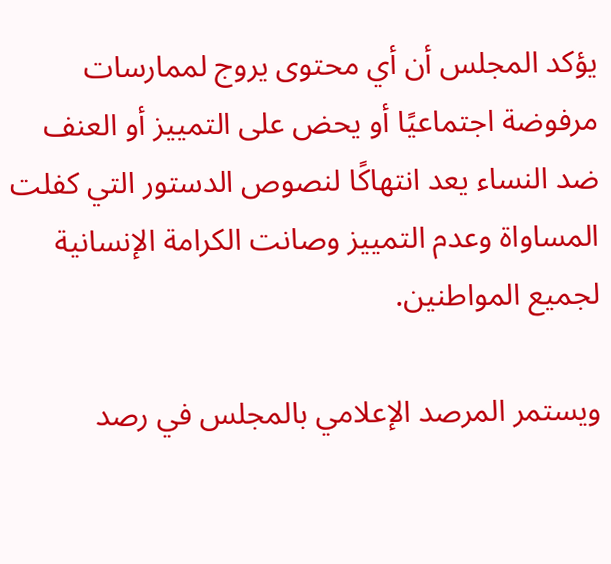يؤكد المجلس أن أي محتوى يروج لممارسات مرفوضة اجتماعيًا أو يحض على التمييز أو العنف ضد النساء يعد انتهاكًا لنصوص الدستور التي كفلت المساواة وعدم التمييز وصانت الكرامة الإنسانية لجميع المواطنين.

ويستمر المرصد الإعلامي بالمجلس في رصد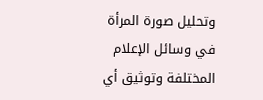وتحليل صورة المرأة في وسائل الإعلام المختلفة وتوثيق أي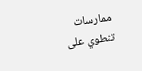ممارسات تنطوي على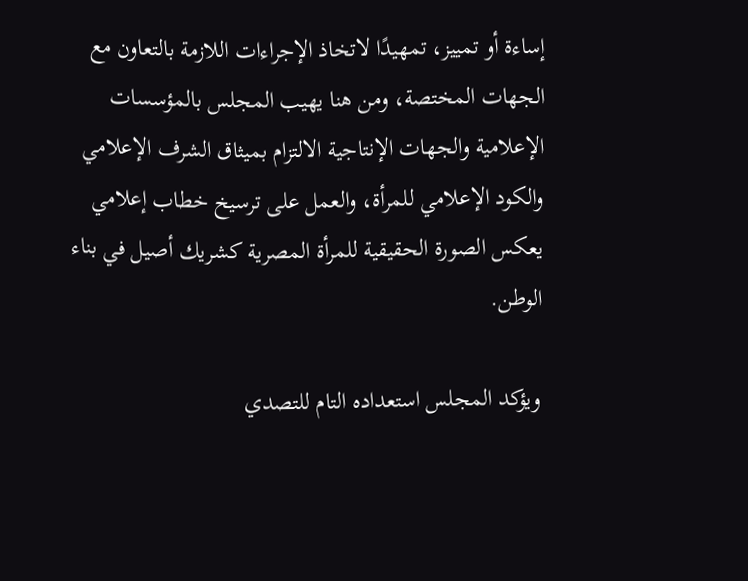إساءة أو تمييز، تمهيدًا لاتخاذ الإجراءات اللازمة بالتعاون مع الجهات المختصة، ومن هنا يهيب المجلس بالمؤسسات الإعلامية والجهات الإنتاجية الالتزام بميثاق الشرف الإعلامي والكود الإعلامي للمرأة، والعمل على ترسيخ خطاب إعلامي يعكس الصورة الحقيقية للمرأة المصرية كشريك أصيل في بناء الوطن.

ويؤكد المجلس استعداده التام للتصدي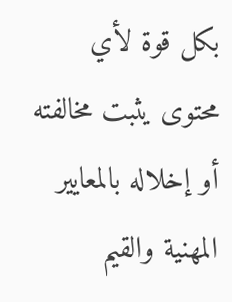بكل قوة لأي محتوى يثبت مخالفته أو إخلاله بالمعايير المهنية والقيم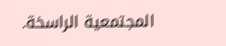المجتمعية الراسخة.